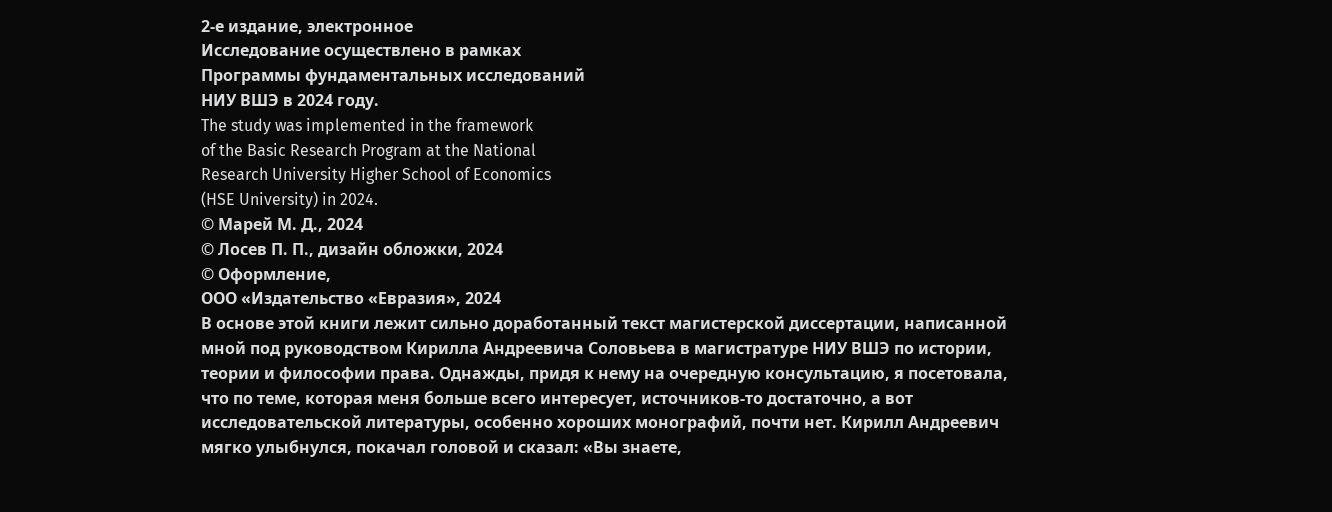2-е издание, электронное
Исследование осуществлено в рамках
Программы фундаментальных исследований
НИУ ВШЭ в 2024 году.
The study was implemented in the framework
of the Basic Research Program at the National
Research University Higher School of Economics
(HSE University) in 2024.
© Марей М. Д., 2024
© Лосев П. П., дизайн обложки, 2024
© Оформление,
ООО «Издательство «Евразия», 2024
В основе этой книги лежит сильно доработанный текст магистерской диссертации, написанной мной под руководством Кирилла Андреевича Соловьева в магистратуре НИУ ВШЭ по истории, теории и философии права. Однажды, придя к нему на очередную консультацию, я посетовала, что по теме, которая меня больше всего интересует, источников-то достаточно, а вот исследовательской литературы, особенно хороших монографий, почти нет. Кирилл Андреевич мягко улыбнулся, покачал головой и сказал: «Вы знаете,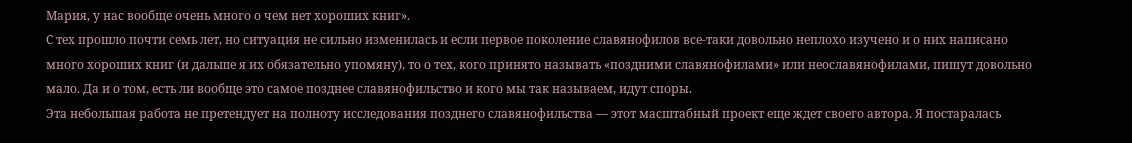Мария, у нас вообще очень много о чем нет хороших книг».
С тех прошло почти семь лет, но ситуация не сильно изменилась и если первое поколение славянофилов все-таки довольно неплохо изучено и о них написано много хороших книг (и дальше я их обязательно упомяну), то о тех, кого принято называть «поздними славянофилами» или неославянофилами, пишут довольно мало. Да и о том, есть ли вообще это самое позднее славянофильство и кого мы так называем, идут споры.
Эта небольшая работа не претендует на полноту исследования позднего славянофильства — этот масштабный проект еще ждет своего автора. Я постаралась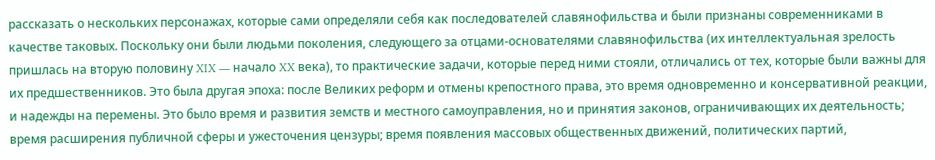рассказать о нескольких персонажах, которые сами определяли себя как последователей славянофильства и были признаны современниками в качестве таковых. Поскольку они были людьми поколения, следующего за отцами-основателями славянофильства (их интеллектуальная зрелость пришлась на вторую половину XIX — начало XX века), то практические задачи, которые перед ними стояли, отличались от тех, которые были важны для их предшественников. Это была другая эпоха: после Великих реформ и отмены крепостного права, это время одновременно и консервативной реакции, и надежды на перемены. Это было время и развития земств и местного самоуправления, но и принятия законов, ограничивающих их деятельность; время расширения публичной сферы и ужесточения цензуры; время появления массовых общественных движений, политических партий,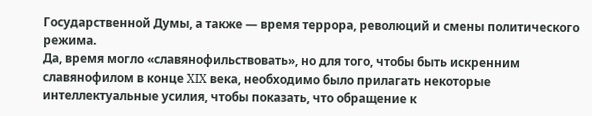Государственной Думы, а также — время террора, революций и смены политического режима.
Да, время могло «славянофильствовать», но для того, чтобы быть искренним славянофилом в конце XIX века, необходимо было прилагать некоторые интеллектуальные усилия, чтобы показать, что обращение к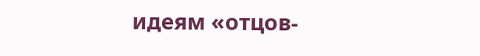идеям «отцов-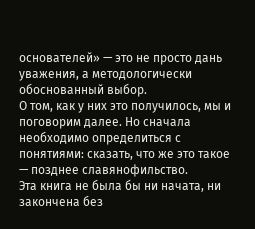основателей» — это не просто дань уважения, а методологически обоснованный выбор.
О том, как у них это получилось, мы и поговорим далее. Но сначала необходимо определиться с понятиями: сказать, что же это такое — позднее славянофильство.
Эта книга не была бы ни начата, ни закончена без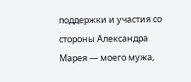поддержки и участия со стороны Александра Марея — моего мужа,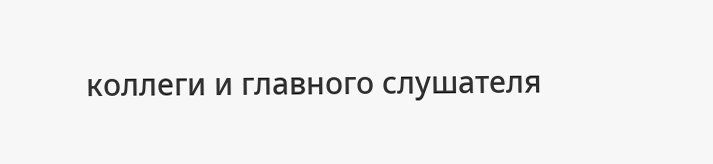коллеги и главного слушателя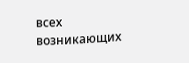всех возникающих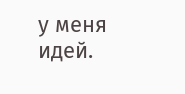у меня идей.